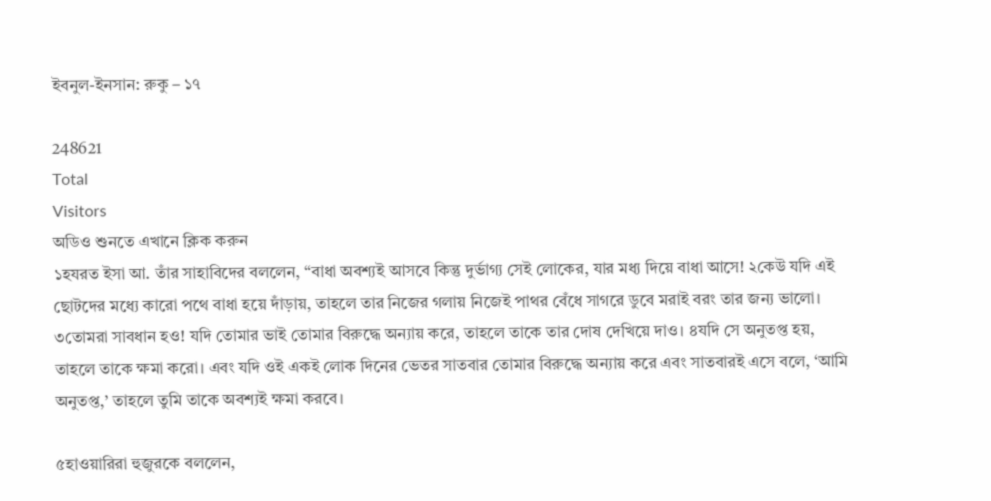ইবনুল-ইনসান: রুকু – ১৭

248621
Total
Visitors
অডিও শুনতে এখানে ক্লিক করুন
১হযরত ইসা আ. তাঁর সাহাবিদের বললেন, “বাধা অবশ্যই আসবে কিন্তু দুর্ভাগ্য সেই লোকের, যার মধ্য দিয়ে বাধা আসে! ২কেউ যদি এই ছোটদের মধ্যে কারো পথে বাধা হয়ে দাঁড়ায়, তাহলে তার নিজের গলায় নিজেই পাথর বেঁধে সাগরে ডুবে মরাই বরং তার জন্য ভালো। ৩তোমরা সাবধান হও! যদি তোমার ভাই তোমার বিরুদ্ধে অন্যায় করে, তাহলে তাকে তার দোষ দেখিয়ে দাও। ৪যদি সে অনুতপ্ত হয়, তাহলে তাকে ক্ষমা করো। এবং যদি ওই একই লোক দিনের ভেতর সাতবার তোমার বিরুদ্ধে অন্যায় করে এবং সাতবারই এসে বলে, ‘আমি অনুতপ্ত,’ তাহলে তুমি তাকে অবশ্যই ক্ষমা করবে।

৫হাওয়ারিরা হুজুরকে বললেন,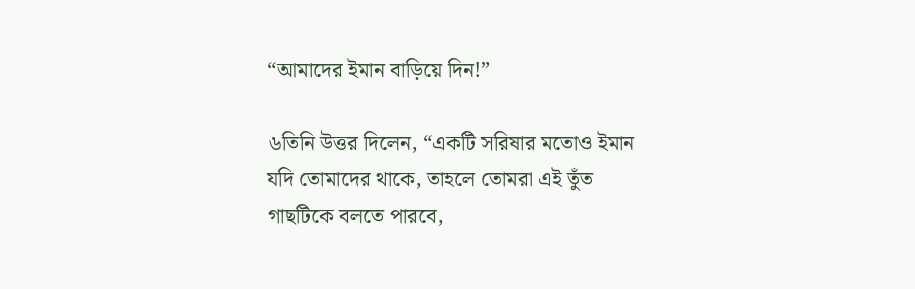“আমাদের ইমান বাড়িয়ে দিন!”

৬তিনি উত্তর দিলেন, “একটি সরিষার মতোও ইমান যদি তোমাদের থাকে, তাহলে তোমরা এই তুঁত গাছটিকে বলতে পারবে,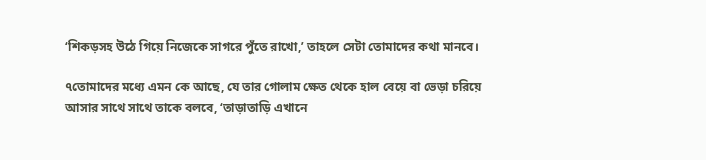‘শিকড়সহ উঠে গিয়ে নিজেকে সাগরে পুঁতে রাখো,’ তাহলে সেটা তোমাদের কথা মানবে।

৭তোমাদের মধ্যে এমন কে আছে, যে তার গোলাম ক্ষেত থেকে হাল বেয়ে বা ভেড়া চরিয়ে আসার সাথে সাথে তাকে বলবে, ‘তাড়াতাড়ি এখানে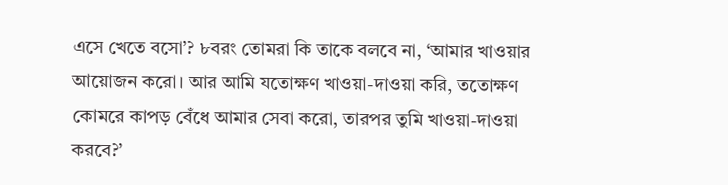এসে খেতে বসো’? ৮বরং তোমরা কি তাকে বলবে না, ‘আমার খাওয়ার আয়োজন করো। আর আমি যতোক্ষণ খাওয়া-দাওয়া করি, ততোক্ষণ কোমরে কাপড় বেঁধে আমার সেবা করো, তারপর তুমি খাওয়া-দাওয়া করবে?’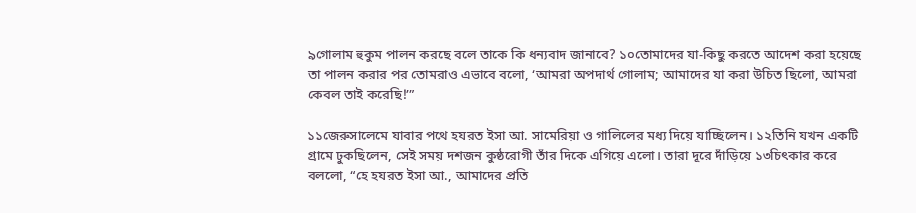৯গোলাম হুকুম পালন করছে বলে তাকে কি ধন্যবাদ জানাবে? ১০তোমাদের যা-কিছু করতে আদেশ করা হয়েছে তা পালন করার পর তোমরাও এভাবে বলো, ‘আমরা অপদার্থ গোলাম; আমাদের যা করা উচিত ছিলো, আমরা কেবল তাই করেছি!’”

১১জেরুসালেমে যাবার পথে হযরত ইসা আ. সামেরিয়া ও গালিলের মধ্য দিয়ে যাচ্ছিলেন। ১২তিনি যখন একটি গ্রামে ঢুকছিলেন, সেই সময় দশজন কুষ্ঠরোগী তাঁর দিকে এগিয়ে এলো। তারা দূরে দাঁড়িয়ে ১৩চিৎকার করে বললো, “হে হযরত ইসা আ., আমাদের প্রতি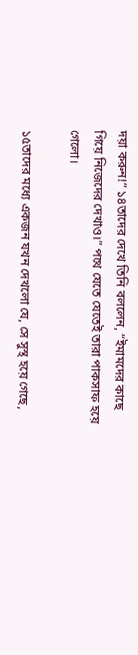দয়া করুন!” ১৪তাদের দেখে তিনি বললেন, “ইমামদের কাছে গিয়ে নিজেদের দেখাও।” পথে যেতে যেতেই তারা পাকসাফ হয়ে গেলো।

১৫তাদের মধ্যে একজন যখন দেখলো যে, সে সুস্থ হয়ে গেছে,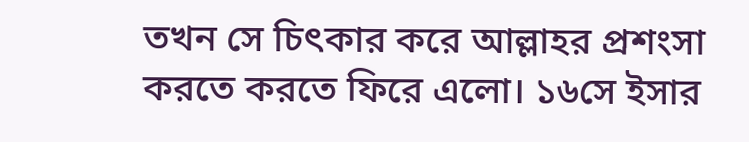তখন সে চিৎকার করে আল্লাহর প্রশংসা করতে করতে ফিরে এলো। ১৬সে ইসার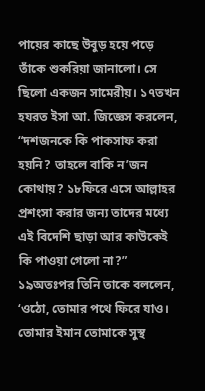পায়ের কাছে উবুড় হয়ে পড়ে তাঁকে শুকরিয়া জানালো। সে ছিলো একজন সামেরীয়। ১৭তখন হযরত ইসা আ. জিজ্ঞেস করলেন, “দশজনকে কি পাকসাফ করা হয়নি? তাহলে বাকি ন’জন কোথায়? ১৮ফিরে এসে আল্লাহর প্রশংসা করার জন্য তাদের মধ্যে এই বিদেশি ছাড়া আর কাউকেই কি পাওয়া গেলো না?” ১৯অতঃপর তিনি তাকে বললেন, ‘ওঠো, তোমার পথে ফিরে যাও। তোমার ইমান তোমাকে সুস্থ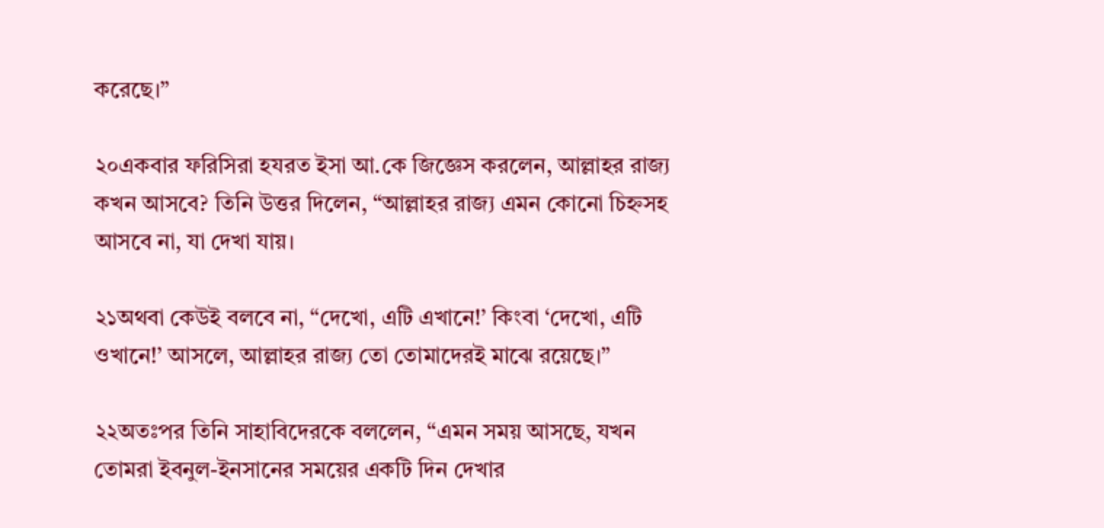করেছে।”

২০একবার ফরিসিরা হযরত ইসা আ.কে জিজ্ঞেস করলেন, আল্লাহর রাজ্য কখন আসবে? তিনি উত্তর দিলেন, “আল্লাহর রাজ্য এমন কোনো চিহ্নসহ আসবে না, যা দেখা যায়।

২১অথবা কেউই বলবে না, “দেখো, এটি এখানে!’ কিংবা ‘দেখো, এটি ওখানে!’ আসলে, আল্লাহর রাজ্য তো তোমাদেরই মাঝে রয়েছে।”

২২অতঃপর তিনি সাহাবিদেরকে বললেন, “এমন সময় আসছে, যখন তোমরা ইবনুল-ইনসানের সময়ের একটি দিন দেখার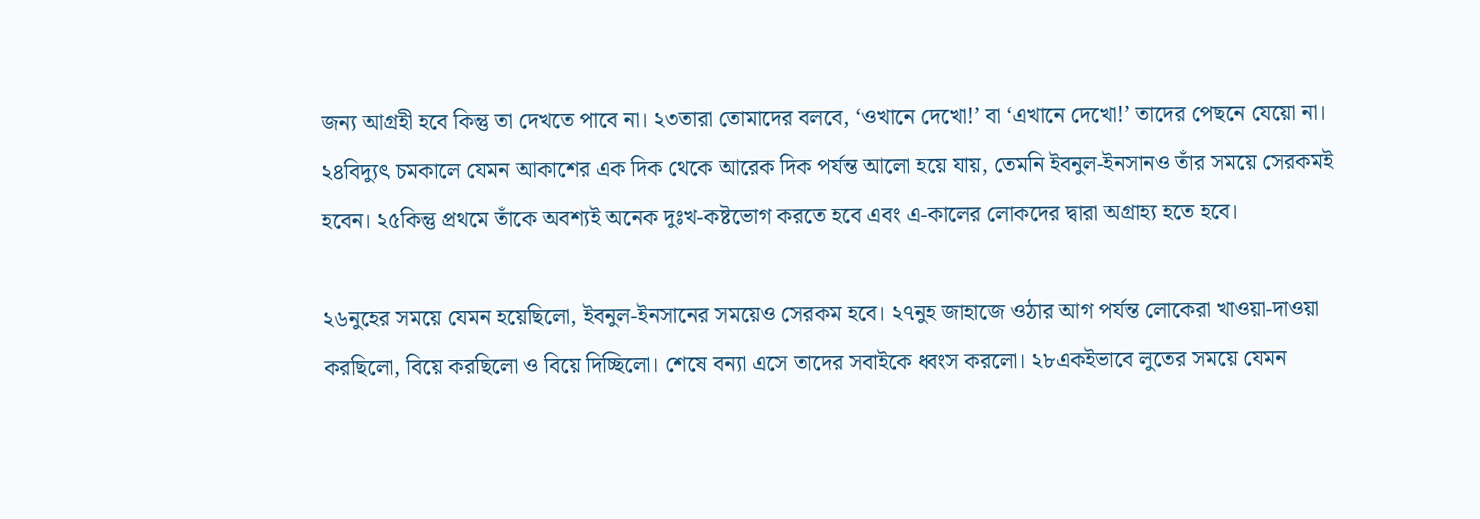জন্য আগ্রহী হবে কিন্তু তা দেখতে পাবে না। ২৩তারা তোমাদের বলবে, ‘ওখানে দেখো!’ বা ‘এখানে দেখো!’ তাদের পেছনে যেয়ো না। ২৪বিদ্যুৎ চমকালে যেমন আকাশের এক দিক থেকে আরেক দিক পর্যন্ত আলো হয়ে যায়, তেমনি ইবনুল-ইনসানও তাঁর সময়ে সেরকমই হবেন। ২৫কিন্তু প্রথমে তাঁকে অবশ্যই অনেক দুঃখ-কষ্টভোগ করতে হবে এবং এ-কালের লোকদের দ্বারা অগ্রাহ্য হতে হবে।

২৬নুহের সময়ে যেমন হয়েছিলো, ইবনুল-ইনসানের সময়েও সেরকম হবে। ২৭নুহ জাহাজে ওঠার আগ পর্যন্ত লোকেরা খাওয়া-দাওয়া করছিলো, বিয়ে করছিলো ও বিয়ে দিচ্ছিলো। শেষে বন্যা এসে তাদের সবাইকে ধ্বংস করলো। ২৮একইভাবে লুতের সময়ে যেমন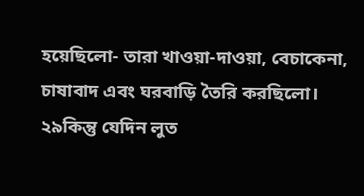হয়েছিলো- তারা খাওয়া-দাওয়া, বেচাকেনা, চাষাবাদ এবং ঘরবাড়ি তৈরি করছিলো। ২৯কিন্তু যেদিন লুত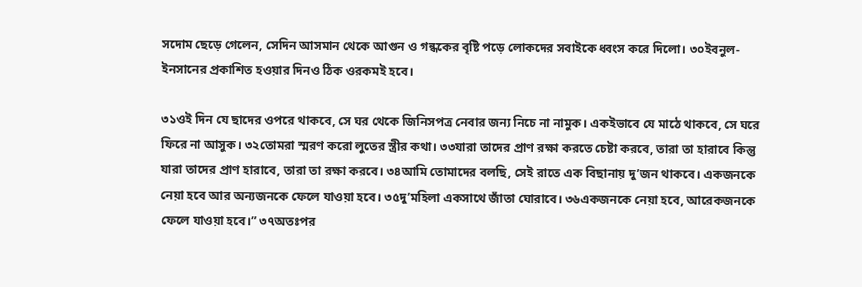সদোম ছেড়ে গেলেন, সেদিন আসমান থেকে আগুন ও গন্ধকের বৃষ্টি পড়ে লোকদের সবাইকে ধ্বংস করে দিলো। ৩০ইবনুল-ইনসানের প্রকাশিত হওয়ার দিনও ঠিক ওরকমই হবে।

৩১ওই দিন যে ছাদের ওপরে থাকবে, সে ঘর থেকে জিনিসপত্র নেবার জন্য নিচে না নামুক। একইভাবে যে মাঠে থাকবে, সে ঘরে ফিরে না আসুক। ৩২তোমরা স্মরণ করো লুতের স্ত্রীর কথা। ৩৩যারা তাদের প্রাণ রক্ষা করতে চেষ্টা করবে, তারা তা হারাবে কিন্তু যারা তাদের প্রাণ হারাবে, তারা তা রক্ষা করবে। ৩৪আমি তোমাদের বলছি, সেই রাতে এক বিছানায় দু’জন থাকবে। একজনকে নেয়া হবে আর অন্যজনকে ফেলে যাওয়া হবে। ৩৫দু’মহিলা একসাথে জাঁতা ঘোরাবে। ৩৬একজনকে নেয়া হবে, আরেকজনকে ফেলে যাওয়া হবে।” ৩৭অতঃপর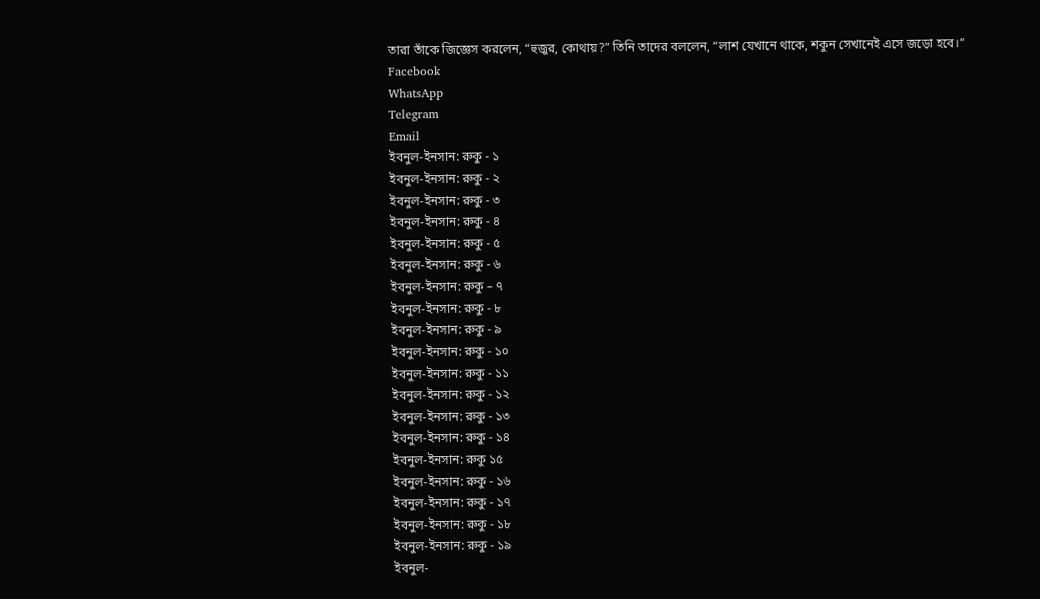তারা তাঁকে জিজ্ঞেস করলেন, “হুজুর, কোথায়?” তিনি তাদের বললেন, “লাশ যেখানে থাকে, শকুন সেখানেই এসে জড়ো হবে।”
Facebook
WhatsApp
Telegram
Email
ইবনুল-ইনসান: রুকু - ১
ইবনুল-ইনসান: রুকু - ২
ইবনুল-ইনসান: রুকু - ৩
ইবনুল-ইনসান: রুকু - ৪
ইবনুল-ইনসান: রুকু - ৫
ইবনুল-ইনসান: রুকু - ৬
ইবনুল-ইনসান: রুকু – ৭
ইবনুল-ইনসান: রুকু - ৮
ইবনুল-ইনসান: রুকু - ৯
ইবনুল-ইনসান: রুকু - ১০
ইবনুল-ইনসান: রুকু - ১১
ইবনুল-ইনসান: রুকু - ১২
ইবনুল-ইনসান: রুকু - ১৩
ইবনুল-ইনসান: রুকু - ১৪
ইবনুল-ইনসান: রুকু ১৫
ইবনুল-ইনসান: রুকু - ১৬
ইবনুল-ইনসান: রুকু - ১৭
ইবনুল-ইনসান: রুকু - ১৮
ইবনুল-ইনসান: রুকু - ১৯
ইবনুল-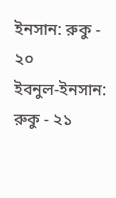ইনসান: রুকু - ২০
ইবনুল-ইনসান: রুকু - ২১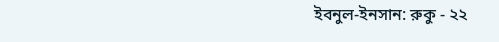ইবনুল-ইনসান: রুকু - ২২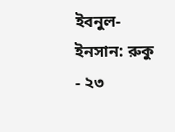ইবনুল-ইনসান: রুকু - ২৩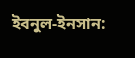ইবনুল-ইনসান: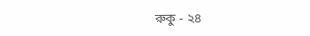রুকু - ২৪